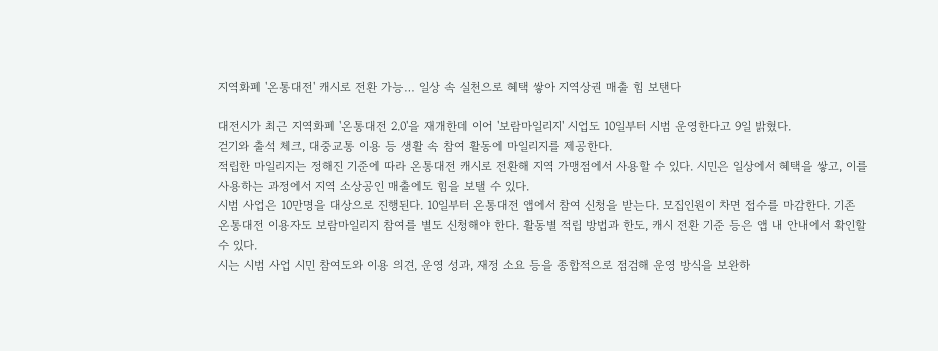지역화폐 '온통대전' 캐시로 전환 가능… 일상 속 실천으로 혜택 쌓아 지역상권 매출 힘 보탠다

대전시가 최근 지역화폐 '온통대전 2.0'을 재개한데 이어 '보람마일리지' 시업도 10일부터 시범 운영한다고 9일 밝혔다.
걷기와 출석 체크, 대중교통 이용 등 생활 속 참여 활동에 마일리지를 제공한다.
적립한 마일리지는 정해진 기준에 따라 온통대전 캐시로 전환해 지역 가맹점에서 사용할 수 있다. 시민은 일상에서 혜택을 쌓고, 이를 사용하는 과정에서 지역 소상공인 매출에도 힘을 보탤 수 있다.
시범 사업은 10만명을 대상으로 진행된다. 10일부터 온통대전 앱에서 참여 신청을 받는다. 모집인원이 차면 접수를 마감한다. 기존 온통대전 이용자도 보람마일리지 참여를 별도 신청해야 한다. 활동별 적립 방법과 한도, 캐시 전환 기준 등은 앱 내 안내에서 확인할 수 있다.
시는 시범 사업 시민 참여도와 이용 의견, 운영 성과, 재정 소요 등을 종합적으로 점검해 운영 방식을 보완하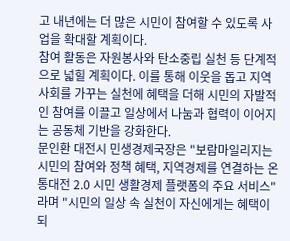고 내년에는 더 많은 시민이 참여할 수 있도록 사업을 확대할 계획이다.
참여 활동은 자원봉사와 탄소중립 실천 등 단계적으로 넓힐 계획이다. 이를 통해 이웃을 돕고 지역사회를 가꾸는 실천에 혜택을 더해 시민의 자발적인 참여를 이끌고 일상에서 나눔과 협력이 이어지는 공동체 기반을 강화한다.
문인환 대전시 민생경제국장은 "보람마일리지는 시민의 참여와 정책 혜택, 지역경제를 연결하는 온통대전 2.0 시민 생활경제 플랫폼의 주요 서비스"라며 "시민의 일상 속 실천이 자신에게는 혜택이 되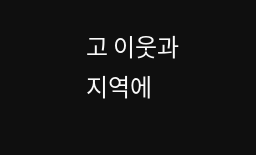고 이웃과 지역에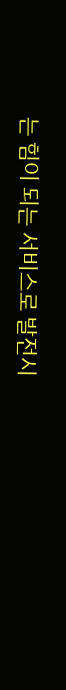는 힘이 되는 서비스로 발전시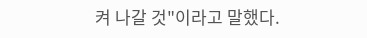켜 나갈 것"이라고 말했다.